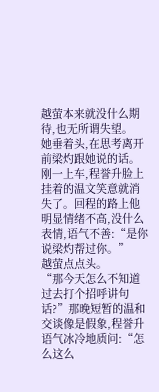越萤本来就没什么期待,也无所谓失望。
她垂着头,在思考离开前梁灼跟她说的话。
刚一上车,程誉升脸上挂着的温文笑意就消失了。回程的路上他明显情绪不高,没什么表情,语气不善:“是你说梁灼帮过你。”
越萤点点头。
“那今天怎么不知道过去打个招呼讲句话?”那晚短暂的温和交谈像是假象,程誉升语气冰冷地质问:“怎么这么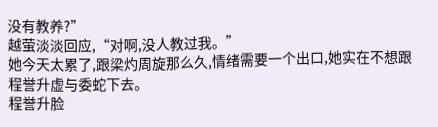没有教养?”
越萤淡淡回应,“对啊,没人教过我。”
她今天太累了,跟梁灼周旋那么久,情绪需要一个出口,她实在不想跟程誉升虚与委蛇下去。
程誉升脸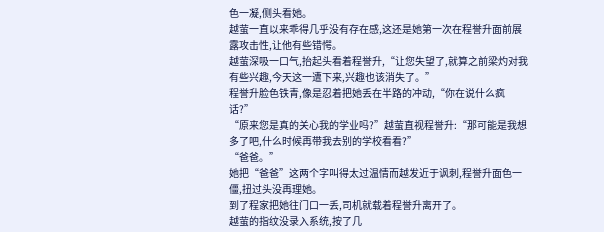色一凝,侧头看她。
越萤一直以来乖得几乎没有存在感,这还是她第一次在程誉升面前展露攻击性,让他有些错愕。
越萤深吸一口气,抬起头看着程誉升,“让您失望了,就算之前梁灼对我有些兴趣,今天这一遭下来,兴趣也该消失了。”
程誉升脸色铁青,像是忍着把她丢在半路的冲动,“你在说什么疯话?”
“原来您是真的关心我的学业吗?”越萤直视程誉升:“那可能是我想多了吧,什么时候再带我去别的学校看看?”
“爸爸。”
她把“爸爸”这两个字叫得太过温情而越发近于讽刺,程誉升面色一僵,扭过头没再理她。
到了程家把她往门口一丢,司机就载着程誉升离开了。
越萤的指纹没录入系统,按了几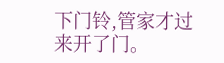下门铃,管家才过来开了门。